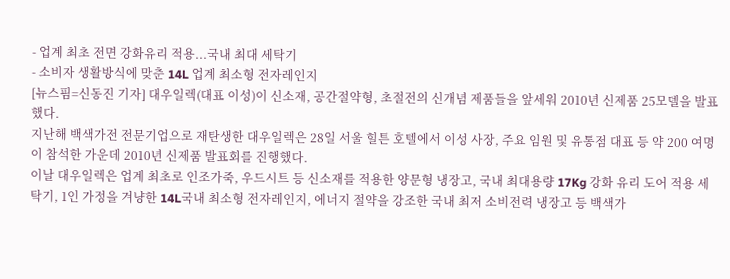- 업계 최초 전면 강화유리 적용...국내 최대 세탁기
- 소비자 생활방식에 맞춘 14L 업계 최소형 전자레인지
[뉴스핌=신동진 기자] 대우일렉(대표 이성)이 신소재, 공간절약형, 초절전의 신개념 제품들을 앞세워 2010년 신제품 25모델을 발표했다.
지난해 백색가전 전문기업으로 재탄생한 대우일렉은 28일 서울 힐튼 호텔에서 이성 사장, 주요 임원 및 유통점 대표 등 약 200 여명이 참석한 가운데 2010년 신제품 발표회를 진행했다.
이날 대우일렉은 업계 최초로 인조가죽, 우드시트 등 신소재를 적용한 양문형 냉장고, 국내 최대용량 17Kg 강화 유리 도어 적용 세탁기, 1인 가정을 겨냥한 14L국내 최소형 전자레인지, 에너지 절약을 강조한 국내 최저 소비전력 냉장고 등 백색가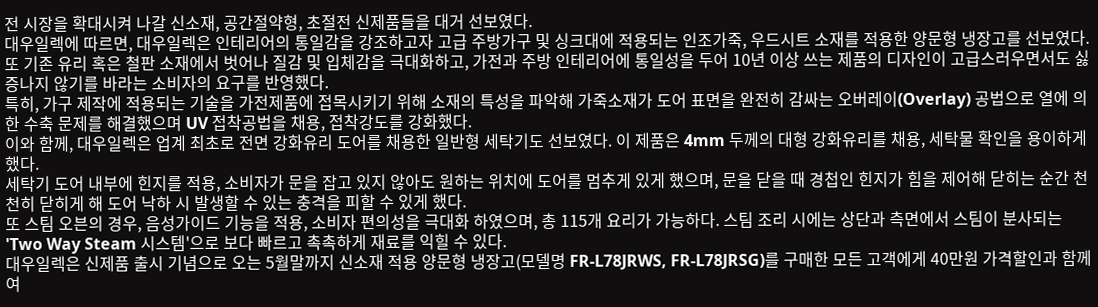전 시장을 확대시켜 나갈 신소재, 공간절약형, 초절전 신제품들을 대거 선보였다.
대우일렉에 따르면, 대우일렉은 인테리어의 통일감을 강조하고자 고급 주방가구 및 싱크대에 적용되는 인조가죽, 우드시트 소재를 적용한 양문형 냉장고를 선보였다.
또 기존 유리 혹은 철판 소재에서 벗어나 질감 및 입체감을 극대화하고, 가전과 주방 인테리어에 통일성을 두어 10년 이상 쓰는 제품의 디자인이 고급스러우면서도 싫증나지 않기를 바라는 소비자의 요구를 반영했다.
특히, 가구 제작에 적용되는 기술을 가전제품에 접목시키기 위해 소재의 특성을 파악해 가죽소재가 도어 표면을 완전히 감싸는 오버레이(Overlay) 공법으로 열에 의한 수축 문제를 해결했으며 UV 접착공법을 채용, 접착강도를 강화했다.
이와 함께, 대우일렉은 업계 최초로 전면 강화유리 도어를 채용한 일반형 세탁기도 선보였다. 이 제품은 4mm 두께의 대형 강화유리를 채용, 세탁물 확인을 용이하게 했다.
세탁기 도어 내부에 힌지를 적용, 소비자가 문을 잡고 있지 않아도 원하는 위치에 도어를 멈추게 있게 했으며, 문을 닫을 때 경첩인 힌지가 힘을 제어해 닫히는 순간 천천히 닫히게 해 도어 낙하 시 발생할 수 있는 충격을 피할 수 있게 했다.
또 스팀 오븐의 경우, 음성가이드 기능을 적용, 소비자 편의성을 극대화 하였으며, 총 115개 요리가 가능하다. 스팀 조리 시에는 상단과 측면에서 스팀이 분사되는 'Two Way Steam 시스템'으로 보다 빠르고 촉촉하게 재료를 익힐 수 있다.
대우일렉은 신제품 출시 기념으로 오는 5월말까지 신소재 적용 양문형 냉장고(모델명 FR-L78JRWS, FR-L78JRSG)를 구매한 모든 고객에게 40만원 가격할인과 함께 여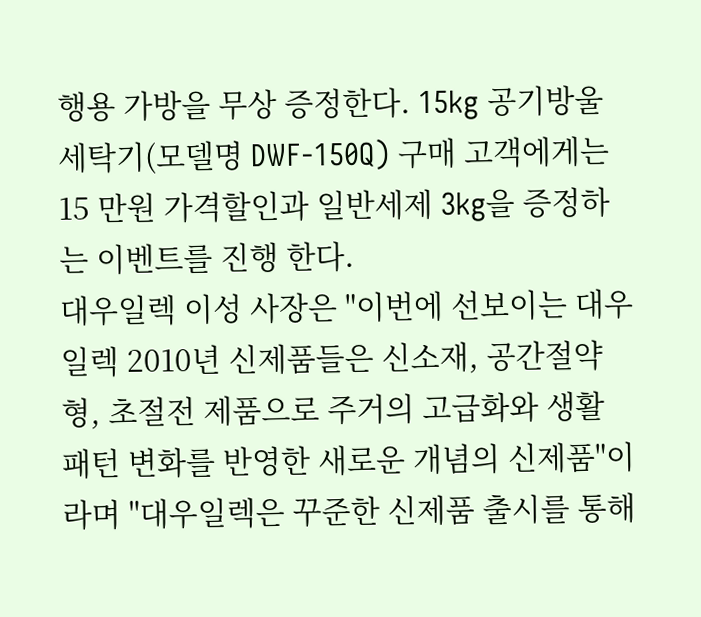행용 가방을 무상 증정한다. 15kg 공기방울 세탁기(모델명 DWF-150Q) 구매 고객에게는 15 만원 가격할인과 일반세제 3kg을 증정하는 이벤트를 진행 한다.
대우일렉 이성 사장은 "이번에 선보이는 대우일렉 2010년 신제품들은 신소재, 공간절약형, 초절전 제품으로 주거의 고급화와 생활 패턴 변화를 반영한 새로운 개념의 신제품"이라며 "대우일렉은 꾸준한 신제품 출시를 통해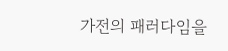가전의 패러다임을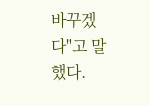바꾸겠다"고 말했다.